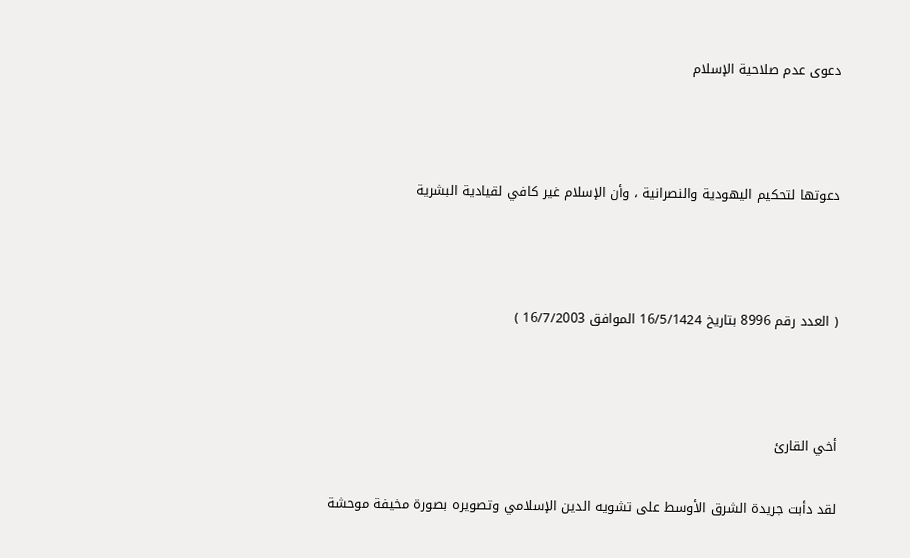دعوى عدم صلاحية الإسلام



دعوتها لتحكيم اليهودية والنصرانية ، وأن الإسلام غير كافي لقيادية البشرية



( العدد رقم 8996 بتاريخ 16/5/1424 الموافق 16/7/2003 )



أخي القارئ

لقد دأبت جريدة الشرق الأوسط على تشويه الدين الإسلامي وتصويره بصورة مخيفة موحشة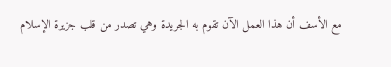مع الأسف أن هذا العمل الآن تقوم به الجريدة وهي تصدر من قلب جزيرة الإسلام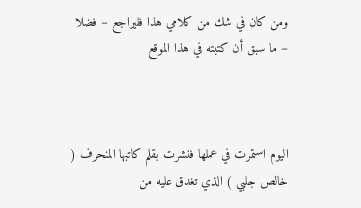ومن كان في شك من كلامي هذا فليراجع – فضلا – ما سبق أن كتبته في هذا الموقع



اليوم استمرت في عملها فنشرت بقلم كاتبها المنحرف ( خالص جلبي ) الذي تغدق عليه من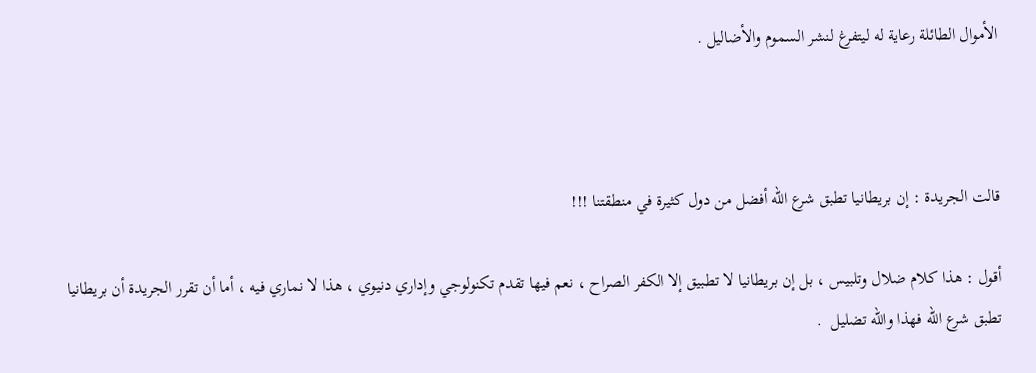الأموال الطائلة رعاية له ليتفرغ لنشر السموم والأضاليل .



قالت الجريدة : إن بريطانيا تطبق شرع الله أفضل من دول كثيرة في منطقتنا !!!

أقول : هذا كلام ضلال وتلبيس ، بل إن بريطانيا لا تطبيق إلا الكفر الصراح ، نعم فيها تقدم تكنولوجي وإداري دنيوي ، هذا لا نماري فيه ، أما أن تقرر الجريدة أن بريطانيا تطبق شرع الله فهذا والله تضليل  .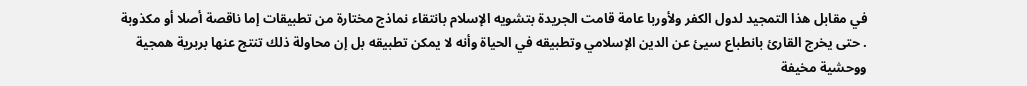في مقابل هذا التمجيد لدول الكفر ولأوربا عامة قامت الجريدة بتشويه الإسلام بانتقاء نماذج مختارة من تطبيقات إما ناقصة أصلا أو مكذوبة . حتى يخرج القارئ بانطباع سيئ عن الدين الإسلامي وتطبيقه في الحياة وأنه لا يمكن تطبيقه بل إن محاولة ذلك تنتج عنها بربرية همجية ووحشية مخيفة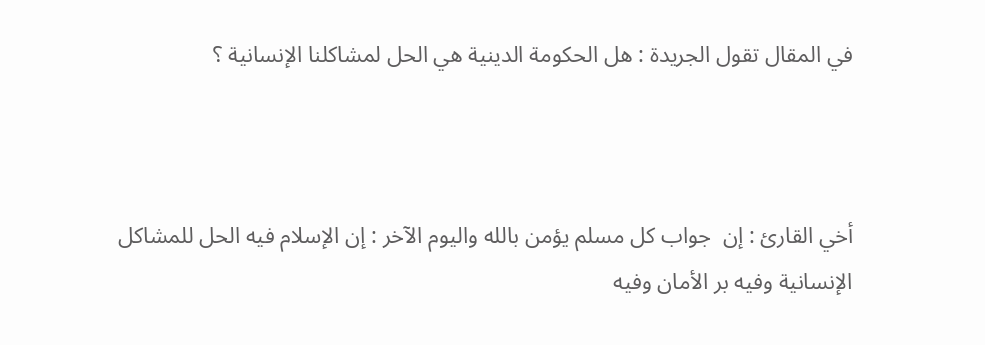في المقال تقول الجريدة : هل الحكومة الدينية هي الحل لمشاكلنا الإنسانية ؟



أخي القارئ : إن  جواب كل مسلم يؤمن بالله واليوم الآخر : إن الإسلام فيه الحل للمشاكل الإنسانية وفيه بر الأمان وفيه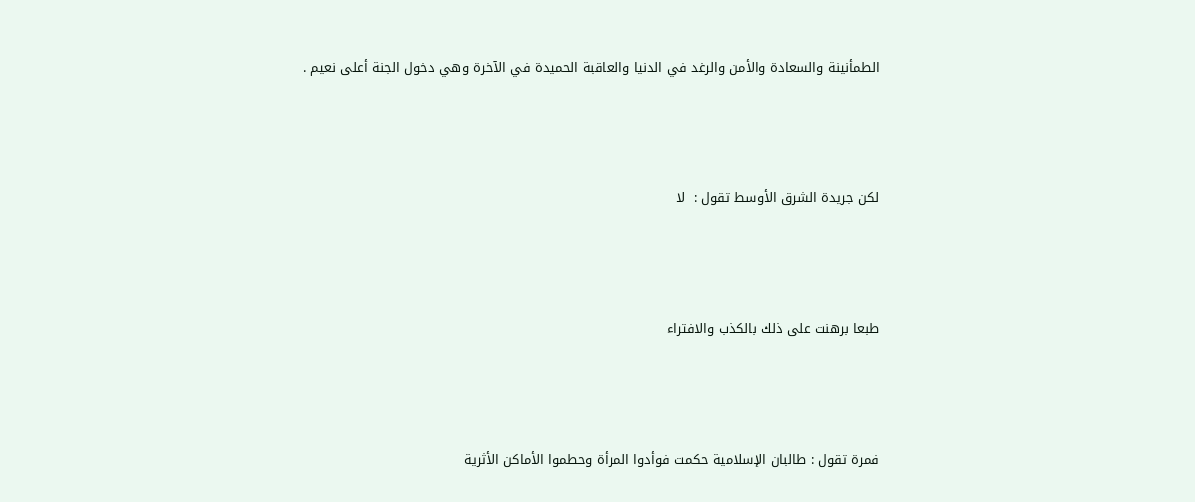الطمأنينة والسعادة والأمن والرغد في الدنيا والعاقبة الحميدة في الآخرة وهي دخول الجنة أعلى نعيم .



لكن جريدة الشرق الأوسط تقول :  لا



طبعا برهنت على ذلك بالكذب والافتراء



فمرة تقول : طالبان الإسلامية حكمت فوأدوا المرأة وحطموا الأماكن الأثرية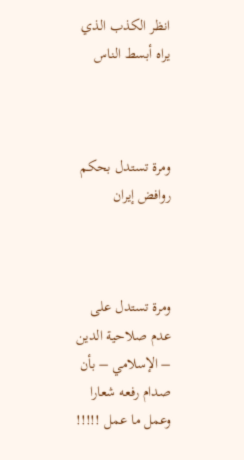انظر الكذب الذي يراه أبسط الناس



ومرة تستدل بحكم روافض إيران



ومرة تستدل على عدم صلاحية الدين – الإسلامي – بأن صدام رفعه شعارا وعمل ما عمل !!!!!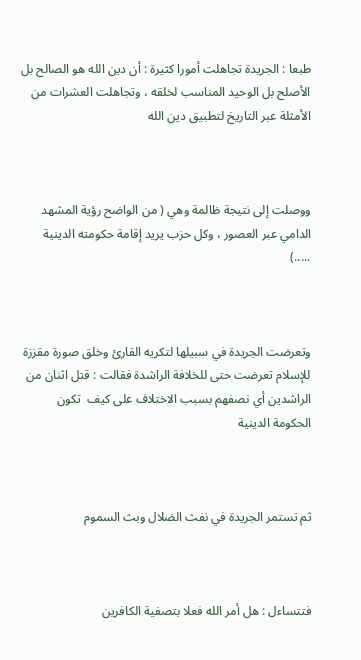طبعا : الجريدة تجاهلت أمورا كثيرة : أن دين الله هو الصالح بل الأصلح بل الوحيد المناسب لخلقه ، وتجاهلت العشرات من  الأمثلة عبر التاريخ لتطبيق دين الله



ووصلت إلى نتيجة ظالمة وهي ( من الواضح رؤية المشهد الدامي عبر العصور ، وكل حزب يريد إقامة حكومته الدينية .....)



وتعرضت الجريدة في سبيلها لتكريه القارئ وخلق صورة مقززة للإسلام تعرضت حتى للخلافة الراشدة فقالت : قتل اثنان من الراشدين أي نصفهم بسبب الاختلاف على كيف  تكون الحكومة الدينية



ثم تستمر الجريدة في نفث الضلال وبث السموم



فتتساءل : هل أمر الله فعلا بتصفية الكافرين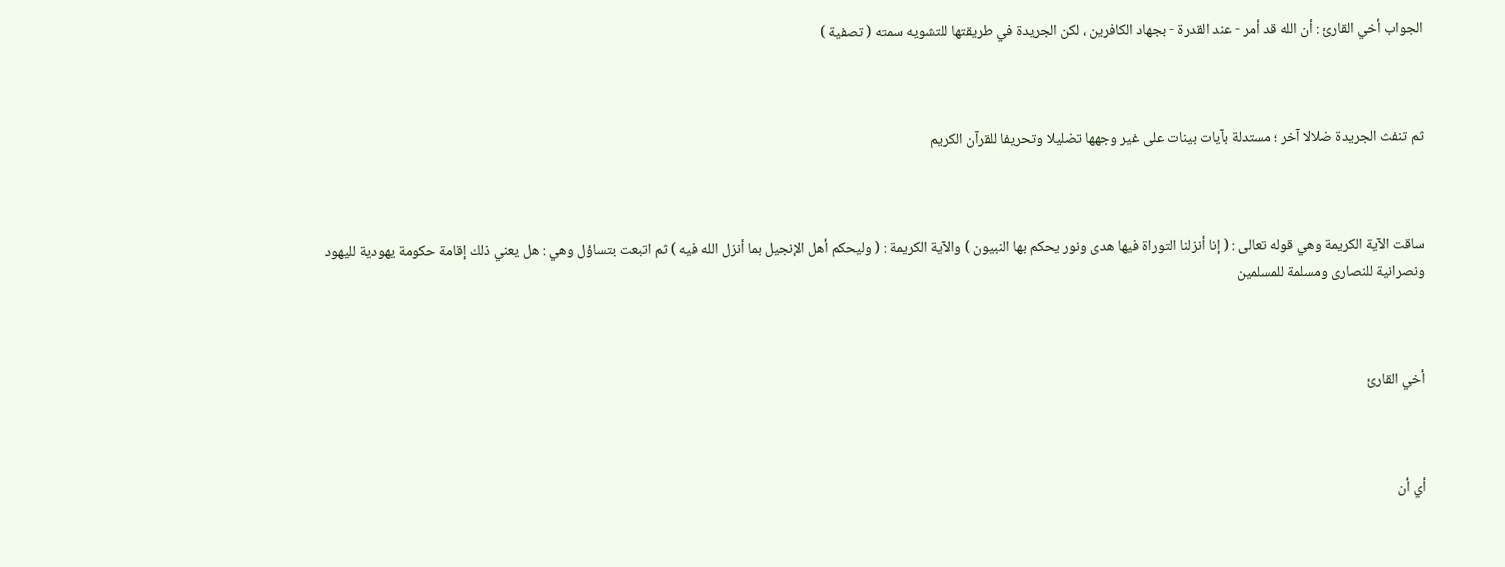الجواب أخي القارئ : أن الله قد أمر - عند القدرة - بجهاد الكافرين ، لكن الجريدة في طريقتها للتشويه سمته ( تصفية )



ثم تنفث الجريدة ضلالا آخر ؛ مستدلة بآيات بينات على غير وجهها تضليلا وتحريفا للقرآن الكريم



ساقت الآية الكريمة وهي قوله تعالى : ( إنا أنزلنا التوراة فيها هدى ونور يحكم بها النبيون ) والآية الكريمة : ( وليحكم أهل الإنجيل بما أنزل الله فيه ) ثم اتبعت بتساؤل وهي : هل يعني ذلك إقامة حكومة يهودية لليهود ونصرانية للنصارى ومسلمة للمسلمين



أخي القارئ



أي أن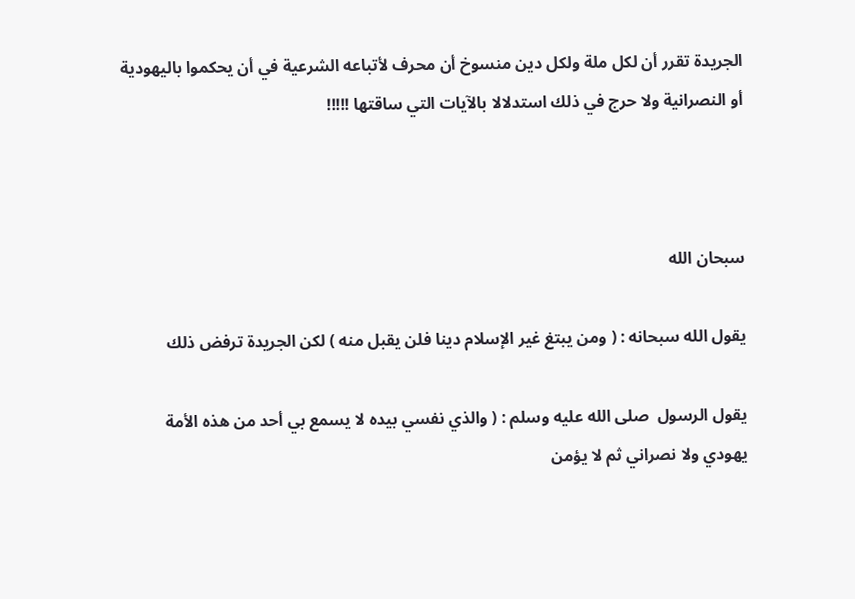الجريدة تقرر أن لكل ملة ولكل دين منسوخ أن محرف لأتباعه الشرعية في أن يحكموا باليهودية  أو النصرانية ولا حرج في ذلك استدلالا بالآيات التي ساقتها !!!!!



سبحان الله

يقول الله سبحانه : ( ومن يبتغ غير الإسلام دينا فلن يقبل منه ) لكن الجريدة ترفض ذلك

يقول الرسول  صلى الله عليه وسلم : ( والذي نفسي بيده لا يسمع بي أحد من هذه الأمة يهودي ولا نصراني ثم لا يؤمن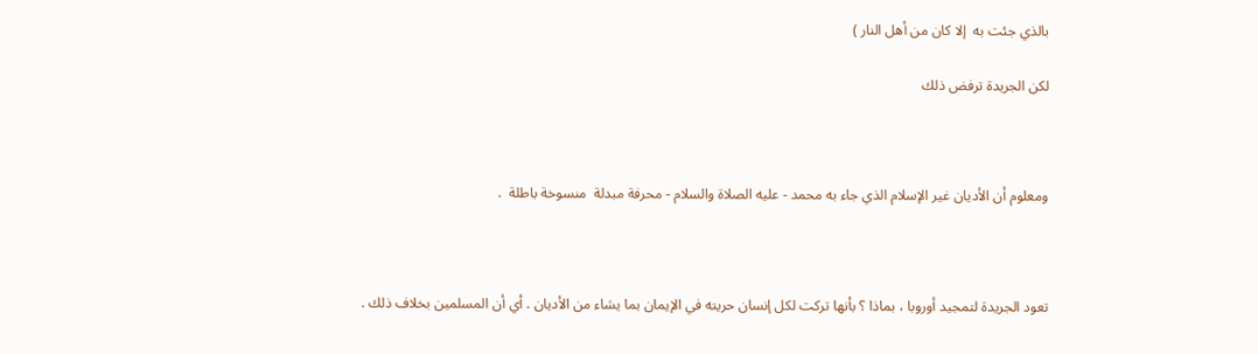بالذي جئت به  إلا كان من أهل النار )

لكن الجريدة ترفض ذلك



ومعلوم أن الأديان غير الإسلام الذي جاء به محمد - عليه الصلاة والسلام - محرفة مبدلة  منسوخة باطلة  .



تعود الجريدة لتمجيد أوروبا ، بماذا ؟ بأنها تركت لكل إنسان حريته في الإيمان بما يشاء من الأديان . أي أن المسلمين بخلاف ذلك .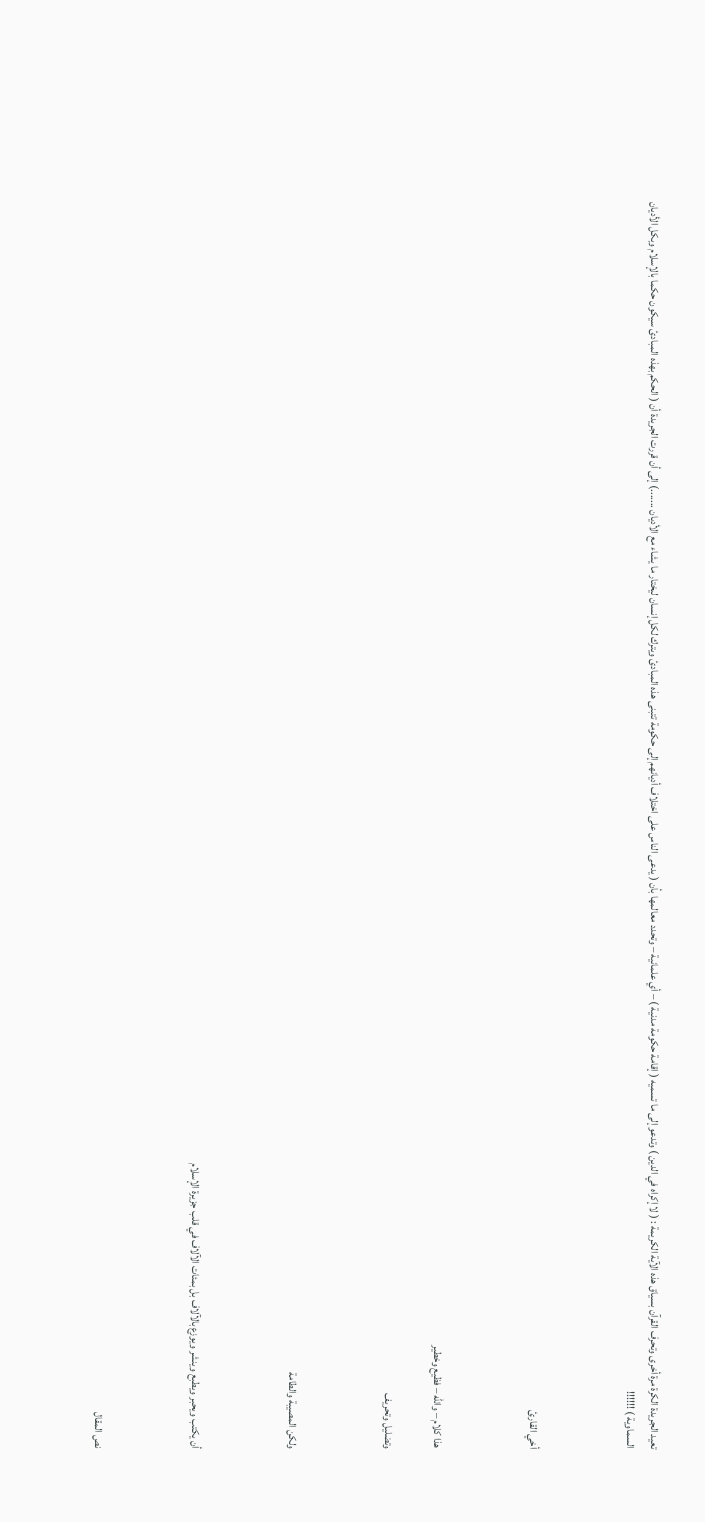تعيد الجريدة الكرة مرة أخرى وتحرف القرآن بسياق هذه الآية الكريمة : ( لا إكراه في الدين ) وتدعو إلى ما تسميه ( إقامة حكومة مدنية ) – أي علمانية – وتحدد معالمها بأن ( يدعى الناس على اختلاف أديانهم إلى حكومة تتبنى هذه المبادئ ويترك لكل إنسان ليختار ما يشاء مع الأديان .......) إلى أن قررت الجريدة أن ( الحكم بهذه المبادئ سيكون حكما بالإسلام وبكل الأديان السماوية ) !!!!!!



أخي القارئ



هذا كلام – والله – فظيع وخطير

وتضليل وتحريف



ولكن المصيبة والطامة



أن يكتب ويحبر ويطبع وينشر ويوزع بالآلاف بل بمئات الآلاف في قلب جزيرة الإسلام



نص المقال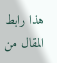هذا رابط المقال من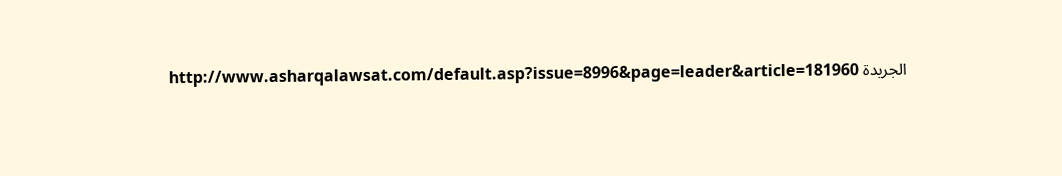الجريدة http://www.asharqalawsat.com/default.asp?issue=8996&page=leader&article=181960